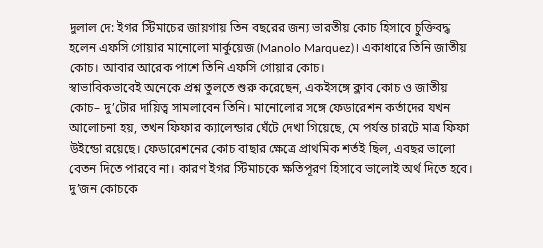দুলাল দে: ইগর স্টিমাচের জায়গায় তিন বছরের জন্য ভারতীয় কোচ হিসাবে চুক্তিবদ্ধ হলেন এফসি গোয়ার মানোলো মার্কুয়েজ (Manolo Marquez)। একাধারে তিনি জাতীয় কোচ। আবার আরেক পাশে তিনি এফসি গোয়ার কোচ।
স্বাভাবিকভাবেই অনেকে প্রশ্ন তুলতে শুরু করেছেন, একইসঙ্গে ক্লাব কোচ ও জাতীয় কোচ– দু’টোর দায়িত্ব সামলাবেন তিনি। মানোলোর সঙ্গে ফেডারেশন কর্তাদের যখন আলোচনা হয়, তখন ফিফার ক্যালেন্ডার ঘেঁটে দেখা গিয়েছে, মে পর্যন্ত চারটে মাত্র ফিফা উইন্ডো রয়েছে। ফেডারেশনের কোচ বাছার ক্ষেত্রে প্রাথমিক শর্তই ছিল, এবছর ভালো বেতন দিতে পারবে না। কারণ ইগর স্টিমাচকে ক্ষতিপূরণ হিসাবে ভালোই অর্থ দিতে হবে। দু’জন কোচকে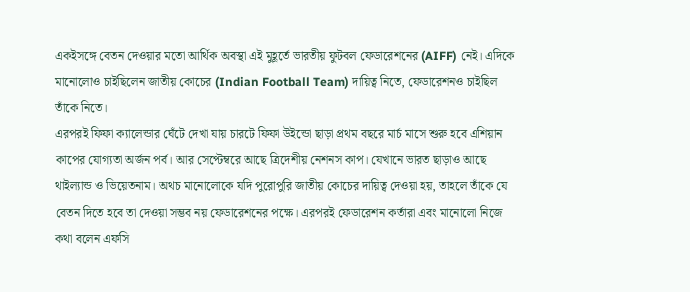একইসঙ্গে বেতন দেওয়ার মতো আর্থিক অবস্থা এই মুহূর্তে ভারতীয় ফুটবল ফেডারেশনের (AIFF) নেই। এদিকে মানোলোও চাইছিলেন জাতীয় কোচের (Indian Football Team) দায়িত্ব নিতে, ফেডারেশনও চাইছিল তাঁকে নিতে।
এরপরই ফিফা ক্যালেন্ডার ঘেঁটে দেখা যায় চারটে ফিফা উইন্ডো ছাড়া প্রথম বছরে মার্চ মাসে শুরু হবে এশিয়ান কাপের যোগ্যতা অর্জন পর্ব। আর সেপ্টেম্বরে আছে ত্রিদেশীয় নেশনস কাপ। যেখানে ভারত ছাড়াও আছে থাইল্যান্ড ও ভিয়েতনাম। অথচ মানোলোকে যদি পুরোপুরি জাতীয় কোচের দায়িত্ব দেওয়া হয়, তাহলে তাঁকে যে বেতন দিতে হবে তা দেওয়া সম্ভব নয় ফেডারেশনের পক্ষে। এরপরই ফেডারেশন কর্তারা এবং মানোলো নিজে কথা বলেন এফসি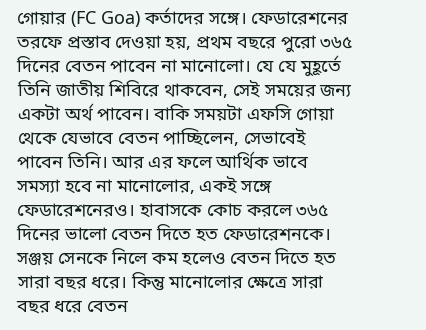গোয়ার (FC Goa) কর্তাদের সঙ্গে। ফেডারেশনের তরফে প্রস্তাব দেওয়া হয়, প্রথম বছরে পুরো ৩৬৫ দিনের বেতন পাবেন না মানোলো। যে যে মুহূর্তে তিনি জাতীয় শিবিরে থাকবেন, সেই সময়ের জন্য একটা অর্থ পাবেন। বাকি সময়টা এফসি গোয়া থেকে যেভাবে বেতন পাচ্ছিলেন, সেভাবেই পাবেন তিনি। আর এর ফলে আর্থিক ভাবে সমস্যা হবে না মানোলোর, একই সঙ্গে ফেডারেশনেরও। হাবাসকে কোচ করলে ৩৬৫ দিনের ভালো বেতন দিতে হত ফেডারেশনকে। সঞ্জয় সেনকে নিলে কম হলেও বেতন দিতে হত সারা বছর ধরে। কিন্তু মানোলোর ক্ষেত্রে সারা বছর ধরে বেতন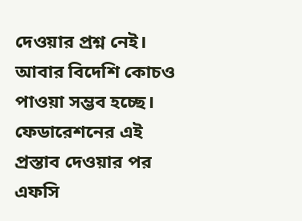দেওয়ার প্রশ্ন নেই। আবার বিদেশি কোচও পাওয়া সম্ভব হচ্ছে। ফেডারেশনের এই প্রস্তাব দেওয়ার পর এফসি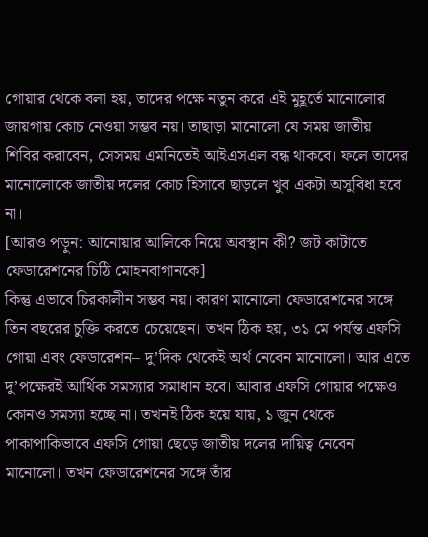গোয়ার থেকে বলা হয়, তাদের পক্ষে নতুন করে এই মুহূর্তে মানোলোর জায়গায় কোচ নেওয়া সম্ভব নয়। তাছাড়া মানোলো যে সময় জাতীয় শিবির করাবেন, সেসময় এমনিতেই আইএসএল বন্ধ থাকবে। ফলে তাদের মানোলোকে জাতীয় দলের কোচ হিসাবে ছাড়লে খুব একটা অসুবিধা হবে না।
[আরও পড়ুন: আনোয়ার আলিকে নিয়ে অবস্থান কী? জট কাটাতে ফেডারেশনের চিঠি মোহনবাগানকে]
কিন্তু এভাবে চিরকালীন সম্ভব নয়। কারণ মানোলো ফেডারেশনের সঙ্গে তিন বছরের চুক্তি করতে চেয়েছেন। তখন ঠিক হয়, ৩১ মে পর্যন্ত এফসি গোয়া এবং ফেডারেশন– দু’দিক থেকেই অর্থ নেবেন মানোলো। আর এতে দু’পক্ষেরই আর্থিক সমস্যার সমাধান হবে। আবার এফসি গোয়ার পক্ষেও কোনও সমস্যা হচ্ছে না। তখনই ঠিক হয়ে যায়, ১ জুন থেকে পাকাপাকিভাবে এফসি গোয়া ছেড়ে জাতীয় দলের দায়িত্ব নেবেন মানোলো। তখন ফেডারেশনের সঙ্গে তাঁর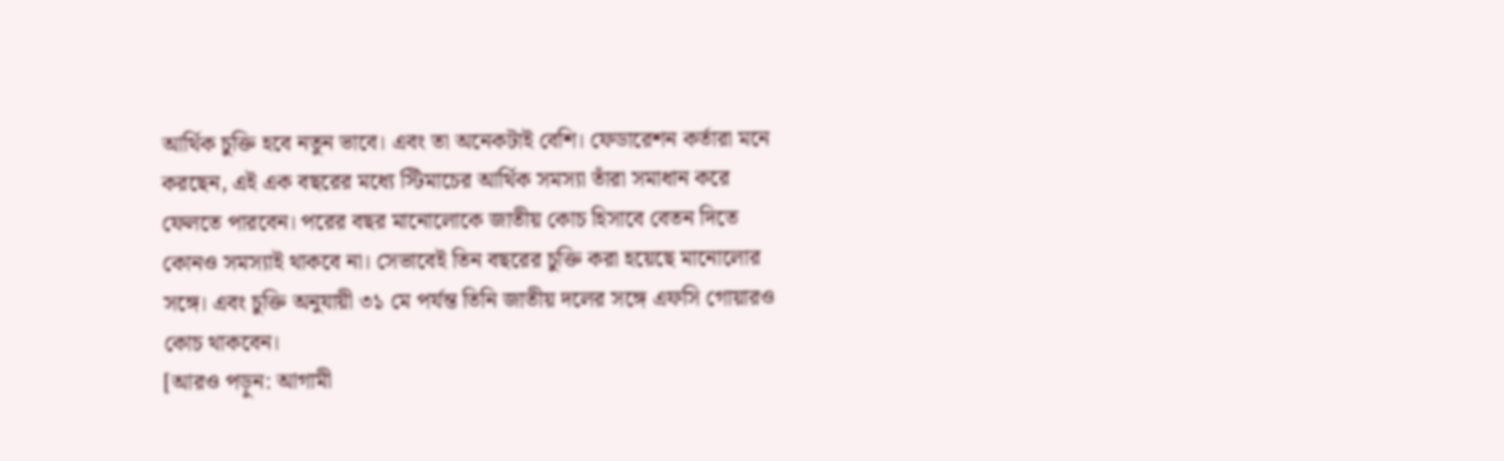আর্থিক চুক্তি হবে নতুন ভাবে। এবং তা অনেকটাই বেশি। ফেডারেশন কর্তারা মনে করছেন, এই এক বছরের মধ্যে স্টিমাচের আর্থিক সমস্যা তাঁরা সমাধান করে ফেলতে পারবেন। পরের বছর মানোলোকে জাতীয় কোচ হিসাবে বেতন দিতে কোনও সমস্যাই থাকবে না। সেভাবেই তিন বছরের চুক্তি করা হয়েছে মানোলোর সঙ্গে। এবং চুক্তি অনুযায়ী ৩১ মে পর্যন্ত তিনি জাতীয় দলের সঙ্গে এফসি গোয়ারও কোচ থাকবেন।
[আরও পড়ুন: আগামী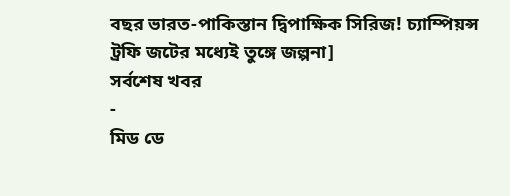বছর ভারত-পাকিস্তান দ্বিপাক্ষিক সিরিজ! চ্যাম্পিয়ন্স ট্রফি জটের মধ্যেই তুঙ্গে জল্পনা]
সর্বশেষ খবর
-
মিড ডে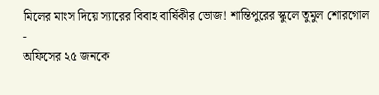মিলের মাংস দিয়ে স্যারের বিবাহ বার্ষিকীর ভোজ! শান্তিপুরের স্কুলে তুমুল শোরগোল
-
অফিসের ২৫ জনকে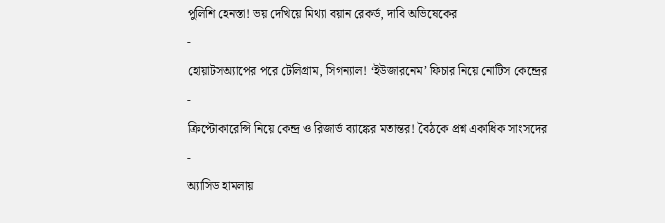পুলিশি হেনস্তা! ভয় দেখিয়ে মিথ্যা বয়ান রেকর্ড, দাবি অভিষেকের
-
হোয়াটসঅ্যাপের পরে টেলিগ্রাম, সিগন্যাল! ‘ইউজারনেম’ ফিচার নিয়ে নোটিস কেন্দ্রের
-
ক্রিপ্টোকারেন্সি নিয়ে কেন্দ্র ও রিজার্ভ ব্যাঙ্কের মতান্তর! বৈঠকে প্রশ্ন একাধিক সাংসদের
-
অ্যাসিড হামলায়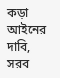কড়া আইনের দাবি, সরব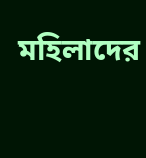মহিলাদের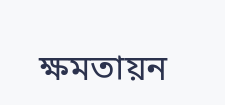ক্ষমতায়ন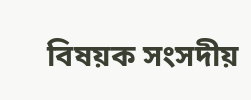বিষয়ক সংসদীয়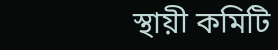স্থায়ী কমিটি